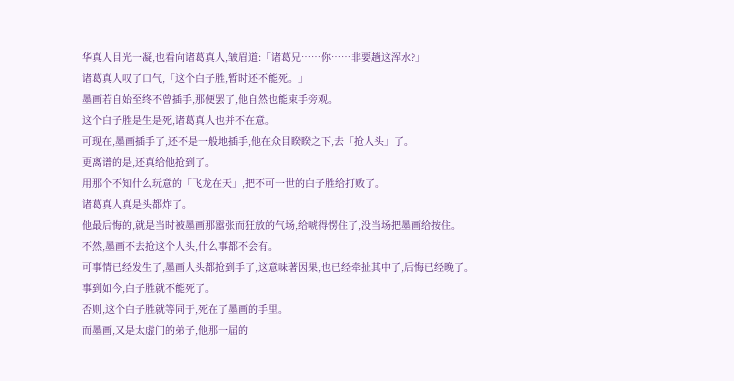华真人目光一凝,也看向诸葛真人,皱眉道:「诸葛兄……你……非要趟这浑水?」
诸葛真人叹了口气,「这个白子胜,暂时还不能死。」
墨画若自始至终不曾插手,那便罢了,他自然也能束手旁观。
这个白子胜是生是死,诸葛真人也并不在意。
可现在,墨画插手了,还不是一般地插手,他在众目睽睽之下,去「抢人头」了。
更离谱的是,还真给他抢到了。
用那个不知什么玩意的「飞龙在天」,把不可一世的白子胜给打败了。
诸葛真人真是头都炸了。
他最后悔的,就是当时被墨画那嚣张而狂放的气场,给唬得愣住了,没当场把墨画给按住。
不然,墨画不去抢这个人头,什么事都不会有。
可事情已经发生了,墨画人头都抢到手了,这意味著因果,也已经牵扯其中了,后悔已经晚了。
事到如今,白子胜就不能死了。
否则,这个白子胜就等同于,死在了墨画的手里。
而墨画,又是太虚门的弟子,他那一届的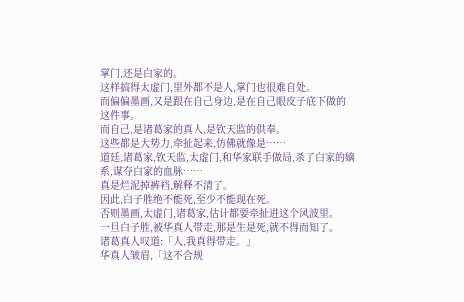掌门,还是白家的。
这样搞得太虚门,里外都不是人,掌门也很难自处。
而偏偏墨画,又是跟在自己身边,是在自己眼皮子底下做的这件事。
而自己,是诸葛家的真人,是钦天监的供奉。
这些都是大势力,牵扯起来,仿佛就像是……
道廷,诸葛家,钦天监,太虚门,和华家联手做局,杀了白家的嫡系,谋夺白家的血脉……
真是烂泥掉裤裆,解释不清了。
因此,白子胜绝不能死,至少不能现在死。
否则墨画,太虚门,诸葛家,估计都要牵扯进这个风波里。
一旦白子胜,被华真人带走,那是生是死,就不得而知了。
诸葛真人叹道:「人,我真得带走。」
华真人皱眉,「这不合规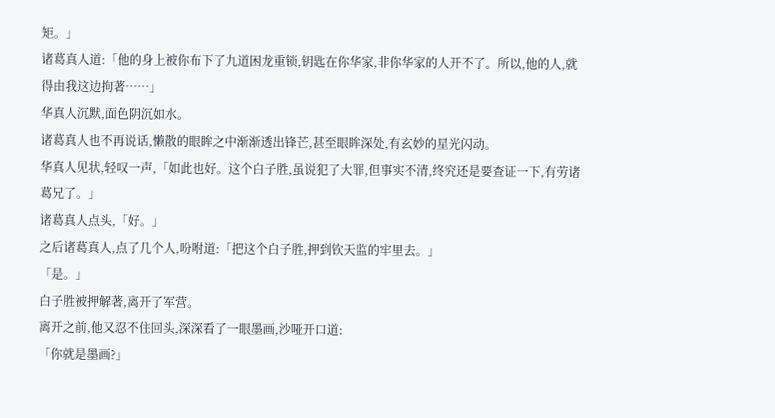矩。」
诸葛真人道:「他的身上被你布下了九道困龙重锁,钥匙在你华家,非你华家的人开不了。所以,他的人,就得由我这边拘著……」
华真人沉默,面色阴沉如水。
诸葛真人也不再说话,懒散的眼眸之中渐渐透出锋芒,甚至眼眸深处,有玄妙的星光闪动。
华真人见状,轻叹一声,「如此也好。这个白子胜,虽说犯了大罪,但事实不清,终究还是要查证一下,有劳诸葛兄了。」
诸葛真人点头,「好。」
之后诸葛真人,点了几个人,吩咐道:「把这个白子胜,押到钦天监的牢里去。」
「是。」
白子胜被押解著,离开了军营。
离开之前,他又忍不住回头,深深看了一眼墨画,沙哑开口道:
「你就是墨画?」